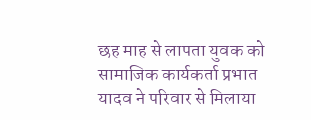छह माह से लापता युवक को सामाजिक कार्यकर्ता प्रभात यादव ने परिवार से मिलाया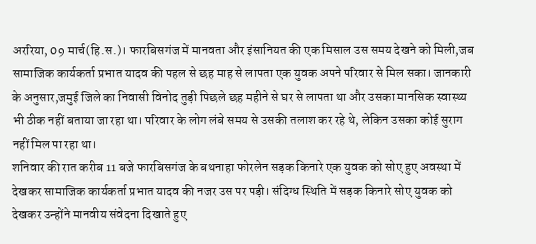अररिया, 09 मार्च(हि.स.)। फारबिसगंज में मानवता और इंसानियत की एक मिसाल उस समय देखने को मिली,जब सामाजिक कार्यकर्ता प्रभात यादव की पहल से छह माह से लापता एक युवक अपने परिवार से मिल सका। जानकारी के अनुसार,जमुई जिले का निवासी विनोद तुड़ी पिछले छह महीने से घर से लापता था और उसका मानसिक स्वास्थ्य भी ठीक नहीं बताया जा रहा था। परिवार के लोग लंबे समय से उसकी तलाश कर रहे थे, लेकिन उसका कोई सुराग नहीं मिल पा रहा था।
शनिवार की रात करीब 11 बजे फारबिसगंज के बथनाहा फोरलेन सड़क किनारे एक युवक को सोए हुए अवस्था में देखकर सामाजिक कार्यकर्ता प्रभात यादव की नजर उस पर पड़ी। संदिग्ध स्थिति में सड़क किनारे सोए युवक को देखकर उन्होंने मानवीय संवेदना दिखाते हुए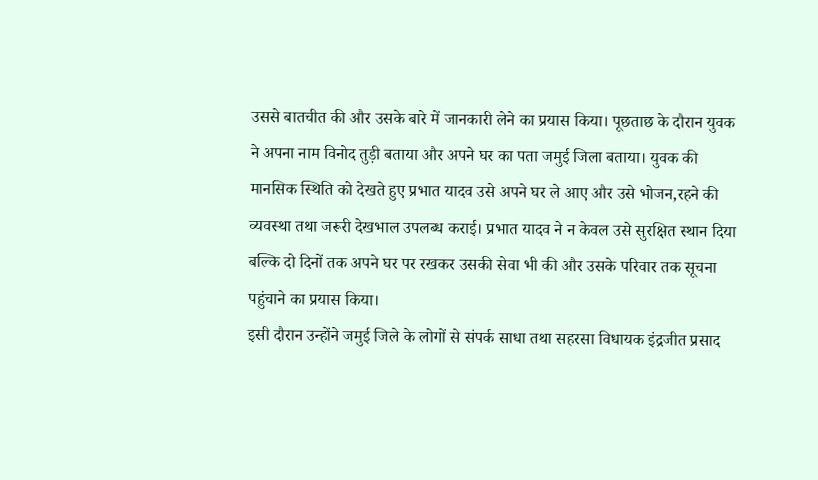उससे बातचीत की और उसके बारे में जानकारी लेने का प्रयास किया। पूछताछ के दौरान युवक ने अपना नाम विनोद तुड़ी बताया और अपने घर का पता जमुई जिला बताया। युवक की मानसिक स्थिति को देखते हुए प्रभात यादव उसे अपने घर ले आए और उसे भोजन,रहने की व्यवस्था तथा जरूरी देखभाल उपलब्ध कराई। प्रभात यादव ने न केवल उसे सुरक्षित स्थान दिया बल्कि दो दिनों तक अपने घर पर रखकर उसकी सेवा भी की और उसके परिवार तक सूचना पहुंचाने का प्रयास किया।
इसी दौरान उन्होंने जमुई जिले के लोगों से संपर्क साधा तथा सहरसा विधायक इंद्रजीत प्रसाद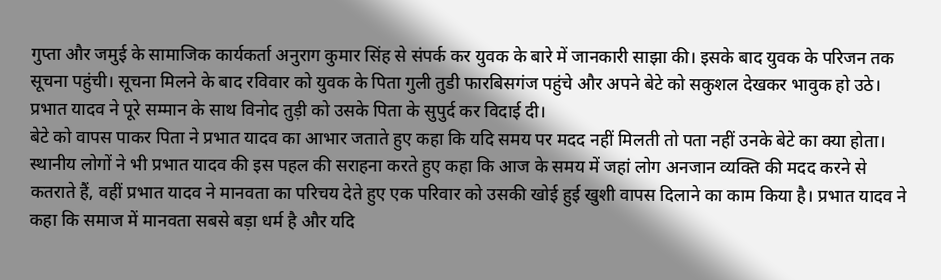गुप्ता और जमुई के सामाजिक कार्यकर्ता अनुराग कुमार सिंह से संपर्क कर युवक के बारे में जानकारी साझा की। इसके बाद युवक के परिजन तक सूचना पहुंची। सूचना मिलने के बाद रविवार को युवक के पिता गुली तुडी फारबिसगंज पहुंचे और अपने बेटे को सकुशल देखकर भावुक हो उठे। प्रभात यादव ने पूरे सम्मान के साथ विनोद तुड़ी को उसके पिता के सुपुर्द कर विदाई दी।
बेटे को वापस पाकर पिता ने प्रभात यादव का आभार जताते हुए कहा कि यदि समय पर मदद नहीं मिलती तो पता नहीं उनके बेटे का क्या होता। स्थानीय लोगों ने भी प्रभात यादव की इस पहल की सराहना करते हुए कहा कि आज के समय में जहां लोग अनजान व्यक्ति की मदद करने से कतराते हैं, वहीं प्रभात यादव ने मानवता का परिचय देते हुए एक परिवार को उसकी खोई हुई खुशी वापस दिलाने का काम किया है। प्रभात यादव ने कहा कि समाज में मानवता सबसे बड़ा धर्म है और यदि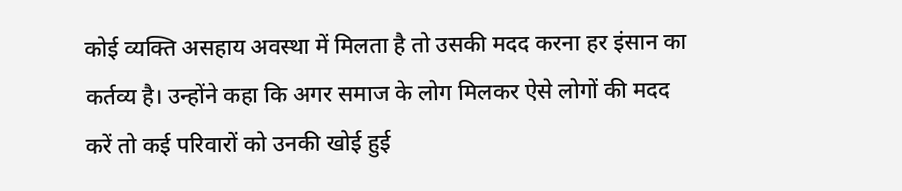कोई व्यक्ति असहाय अवस्था में मिलता है तो उसकी मदद करना हर इंसान का कर्तव्य है। उन्होंने कहा कि अगर समाज के लोग मिलकर ऐसे लोगों की मदद करें तो कई परिवारों को उनकी खोई हुई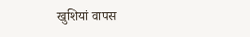खुशियां वापस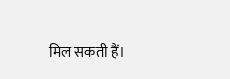मिल सकती हैं।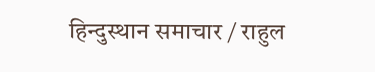हिन्दुस्थान समाचार / राहुल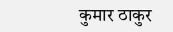कुमार ठाकुर